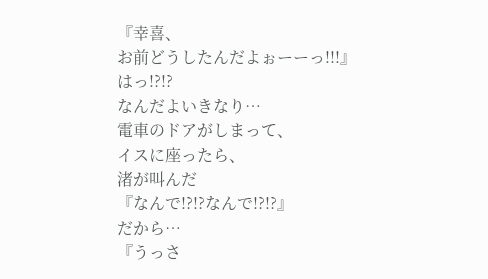『幸喜、
お前どうしたんだよぉーーっ!!!』
はっ!?!?
なんだよいきなり…
電車のドアがしまって、
イスに座ったら、
渚が叫んだ
『なんで!?!?なんで!?!?』
だから…
『うっさ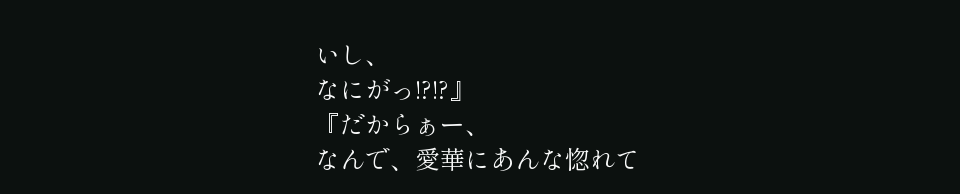いし、
なにがっ!?!?』
『だからぁー、
なんで、愛華にあんな惚れて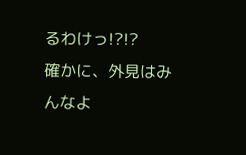るわけっ!?!?
確かに、外見はみんなよ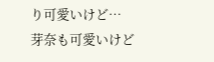り可愛いけど…
芽奈も可愛いけど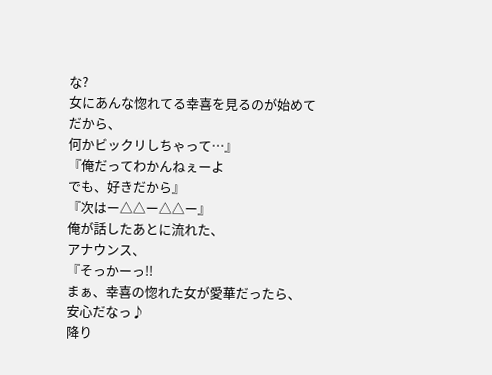な?
女にあんな惚れてる幸喜を見るのが始めてだから、
何かビックリしちゃって…』
『俺だってわかんねぇーよ
でも、好きだから』
『次はー△△ー△△ー』
俺が話したあとに流れた、
アナウンス、
『そっかーっ!!
まぁ、幸喜の惚れた女が愛華だったら、
安心だなっ♪
降り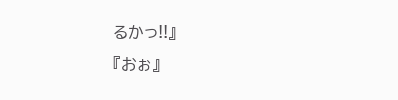るかっ!!』
『おぉ』